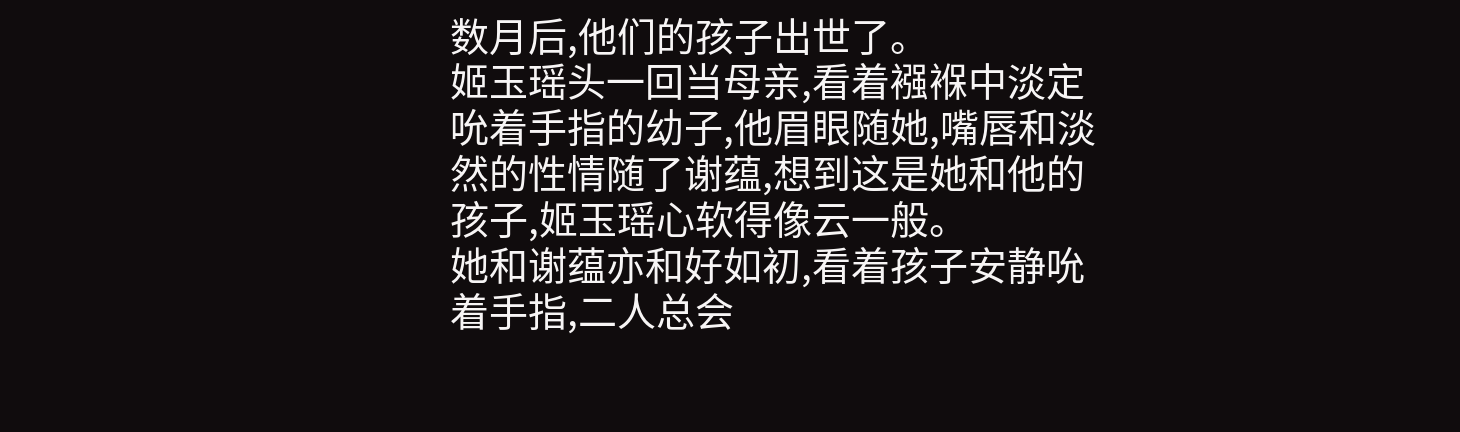数月后,他们的孩子出世了。
姬玉瑶头一回当母亲,看着襁褓中淡定吮着手指的幼子,他眉眼随她,嘴唇和淡然的性情随了谢蕴,想到这是她和他的孩子,姬玉瑶心软得像云一般。
她和谢蕴亦和好如初,看着孩子安静吮着手指,二人总会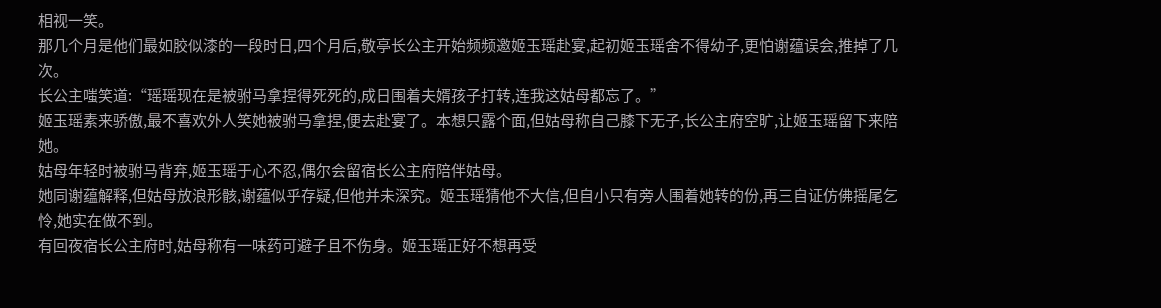相视一笑。
那几个月是他们最如胶似漆的一段时日,四个月后,敬亭长公主开始频频邀姬玉瑶赴宴,起初姬玉瑶舍不得幼子,更怕谢蕴误会,推掉了几次。
长公主嗤笑道:“瑶瑶现在是被驸马拿捏得死死的,成日围着夫婿孩子打转,连我这姑母都忘了。”
姬玉瑶素来骄傲,最不喜欢外人笑她被驸马拿捏,便去赴宴了。本想只露个面,但姑母称自己膝下无子,长公主府空旷,让姬玉瑶留下来陪她。
姑母年轻时被驸马背弃,姬玉瑶于心不忍,偶尔会留宿长公主府陪伴姑母。
她同谢蕴解释,但姑母放浪形骸,谢蕴似乎存疑,但他并未深究。姬玉瑶猜他不大信,但自小只有旁人围着她转的份,再三自证仿佛摇尾乞怜,她实在做不到。
有回夜宿长公主府时,姑母称有一味药可避子且不伤身。姬玉瑶正好不想再受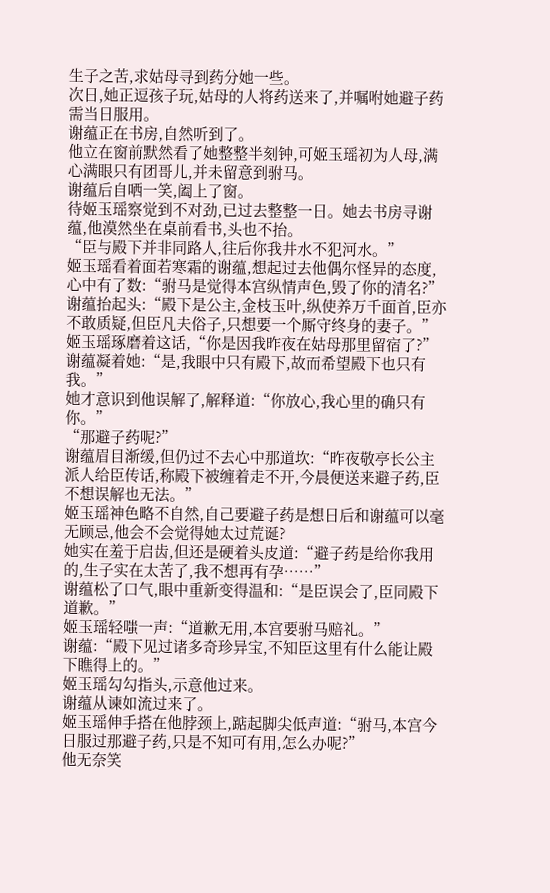生子之苦,求姑母寻到药分她一些。
次日,她正逗孩子玩,姑母的人将药送来了,并嘱咐她避子药需当日服用。
谢蕴正在书房,自然听到了。
他立在窗前默然看了她整整半刻钟,可姬玉瑶初为人母,满心满眼只有团哥儿,并未留意到驸马。
谢蕴后自哂一笑,阖上了窗。
待姬玉瑶察觉到不对劲,已过去整整一日。她去书房寻谢蕴,他漠然坐在桌前看书,头也不抬。
“臣与殿下并非同路人,往后你我井水不犯河水。”
姬玉瑶看着面若寒霜的谢蕴,想起过去他偶尔怪异的态度,心中有了数:“驸马是觉得本宫纵情声色,毁了你的清名?”
谢蕴抬起头:“殿下是公主,金枝玉叶,纵使养万千面首,臣亦不敢质疑,但臣凡夫俗子,只想要一个厮守终身的妻子。”
姬玉瑶琢磨着这话,“你是因我昨夜在姑母那里留宿了?”
谢蕴凝着她:“是,我眼中只有殿下,故而希望殿下也只有我。”
她才意识到他误解了,解释道:“你放心,我心里的确只有你。”
“那避子药呢?”
谢蕴眉目渐缓,但仍过不去心中那道坎:“昨夜敬亭长公主派人给臣传话,称殿下被缠着走不开,今晨便送来避子药,臣不想误解也无法。”
姬玉瑶神色略不自然,自己要避子药是想日后和谢蕴可以毫无顾忌,他会不会觉得她太过荒诞?
她实在羞于启齿,但还是硬着头皮道:“避子药是给你我用的,生子实在太苦了,我不想再有孕……”
谢蕴松了口气,眼中重新变得温和:“是臣误会了,臣同殿下道歉。”
姬玉瑶轻嗤一声:“道歉无用,本宫要驸马赔礼。”
谢蕴:“殿下见过诸多奇珍异宝,不知臣这里有什么能让殿下瞧得上的。”
姬玉瑶勾勾指头,示意他过来。
谢蕴从谏如流过来了。
姬玉瑶伸手搭在他脖颈上,踮起脚尖低声道:“驸马,本宫今日服过那避子药,只是不知可有用,怎么办呢?”
他无奈笑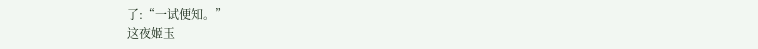了:“一试便知。”
这夜姬玉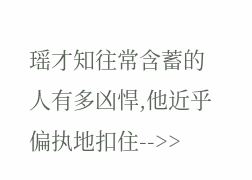瑶才知往常含蓄的人有多凶悍,他近乎偏执地扣住-->>